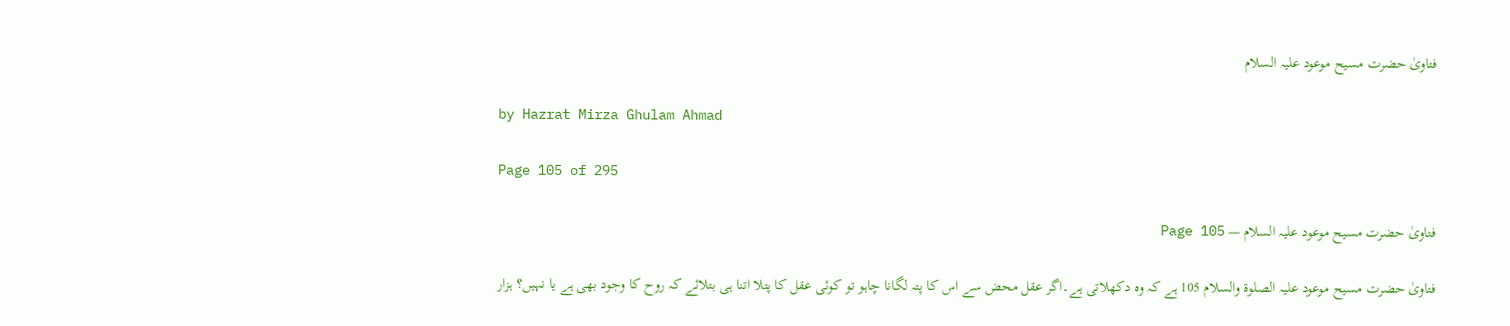فتاویٰ حضرت مسیح موعود علیہ السلام

by Hazrat Mirza Ghulam Ahmad

Page 105 of 295

فتاویٰ حضرت مسیح موعود علیہ السلام — Page 105

فتاویٰ حضرت مسیح موعود علیہ الصلوۃ والسلام 105 ہے کہ وہ دکھلاتی ہے۔اگر عقل محض سے اس کا پتہ لگانا چاہو تو کوئی عقل کا پتلا اتنا ہی بتلائے کہ روح کا وجود بھی ہے یا نہیں؟ ہزار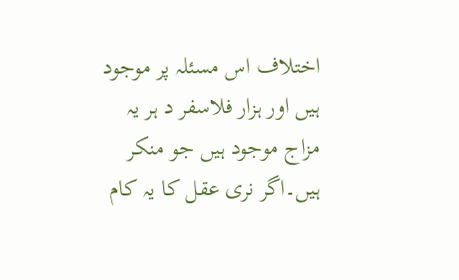اختلاف اس مسئلہ پر موجود ہیں اور ہزار فلاسفر د ہر یہ مزاج موجود ہیں جو منکر ہیں۔اگر نری عقل کا یہ کام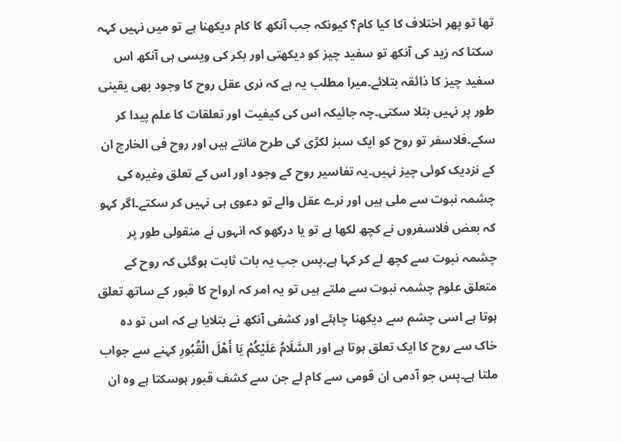تھا تو پھر اختلاف کا کیا کام؟ کیونکہ جب آنکھ کا کام دیکھنا ہے تو میں نہیں کہہ سکتا کہ زید کی آنکھ تو سفید چیز کو دیکھتی اور بکر کی ویسی ہی آنکھ اس سفید چیز کا ذائقہ بتلائے۔میرا مطلب یہ ہے کہ نری عقل روح کا وجود بھی یقینی طور پر نہیں بتلا سکتی۔چہ جائیکہ اس کی کیفیت اور تعلقات کا علم پیدا کر سکے۔فلاسفر تو روح کو ایک سبز لکڑی کی طرح مانتے ہیں اور روح فی الخارج ان کے نزدیک کوئی چیز نہیں۔یہ تفاسیر روح کے وجود اور اس کے تعلق وغیرہ کی چشمہ نبوت سے ملی ہیں اور نرے عقل والے تو دعوی ہی نہیں کر سکتے۔اگر کہو کہ بعض فلاسفروں نے کچھ لکھا ہے تو یا درکھو کہ انہوں نے منقولی طور پر چشمہ نبوت سے کچھ لے کر کہا ہے۔پس جب یہ بات ثابت ہوگئی کہ روح کے متعلق علوم چشمہ نبوت سے ملتے ہیں تو یہ امر کہ ارواح کا قبور کے ساتھ تعلق ہوتا ہے اسی چشم سے دیکھنا چاہئے اور کشفی آنکھ نے بتلایا ہے کہ اس تو دہ خاک سے روح کا ایک تعلق ہوتا ہے اور السَّلَامُ عَلَيْكُمْ يَا أَهْلَ الْقُبُورِ کہنے سے جواب ملتا ہے۔پس جو آدمی ان قومی سے کام لے جن سے کشف قبور ہوسکتا ہے وہ ان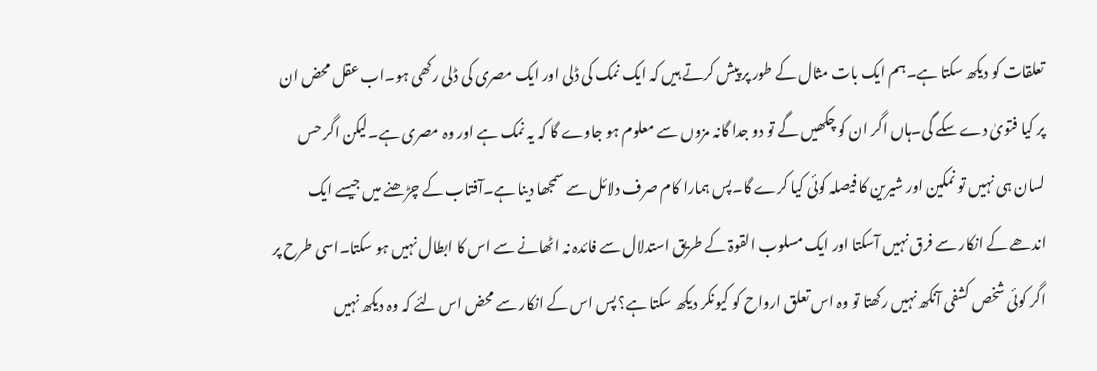تعلقات کو دیکھ سکتا ہے۔ہم ایک بات مثال کے طور پر پیش کرتے ہیں کہ ایک نمک کی ڈلی اور ایک مصری کی ڈلی رکھی ہو۔اب عقل محض ان پر کیا فتویٰ دے سکے گی۔ہاں اگر ان کو چکھیں گے تو دو جدا گانہ مزوں سے معلوم ہو جاوے گا کہ یہ نمک ہے اور وہ مصری ہے۔لیکن اگر حس لسان ہی نہیں تو نمکین اور شیرین کا فیصلہ کوئی کیا کرے گا۔پس ہمارا کام صرف دلائل سے سمجھا دینا ہے۔آفتاب کے چڑھنے میں جیسے ایک اندھے کے انکار سے فرق نہیں آسکتا اور ایک مسلوب القوۃ کے طریق استدلال سے فائدہ نہ اٹھانے سے اس کا ابطال نہیں ہو سکتا۔اسی طرح پر اگر کوئی شخص کشفی آنکھ نہیں رکھتا تو وہ اس تعلق ارواح کو کیونکر دیکھ سکتا ہے؟ پس اس کے انکار سے محض اس لئے کہ وہ دیکھ نہیں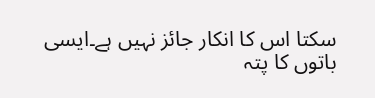سکتا اس کا انکار جائز نہیں ہے۔ایسی باتوں کا پتہ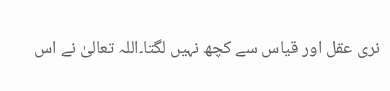نری عقل اور قیاس سے کچھ نہیں لگتا۔اللہ تعالیٰ نے اس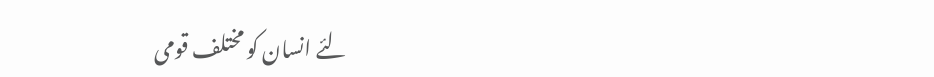لئے انسان کو مختلف قومی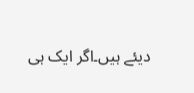دیئے ہیں۔اگر ایک ہی